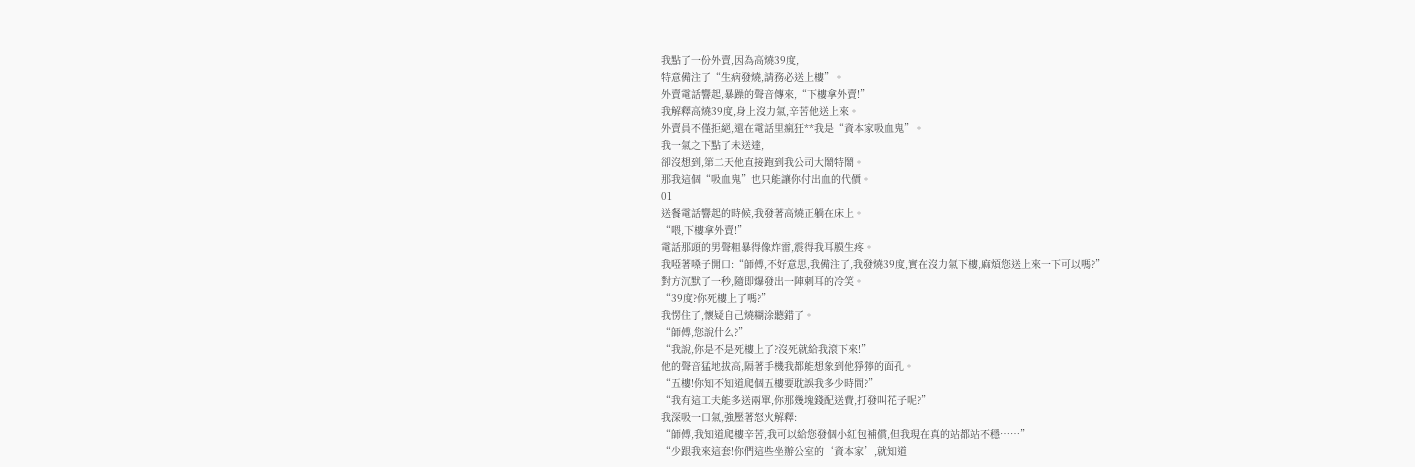我點了一份外賣,因為高燒39度,
特意備注了“生病發燒,請務必送上樓”。
外賣電話響起,暴躁的聲音傳來,“下樓拿外賣!”
我解釋高燒39度,身上沒力氣,辛苦他送上來。
外賣員不僅拒絕,還在電話里瘋狂**我是“資本家吸血鬼”。
我一氣之下點了未送達,
卻沒想到,第二天他直接跑到我公司大鬧特鬧。
那我這個“吸血鬼”也只能讓你付出血的代價。
01
送餐電話響起的時候,我發著高燒正躺在床上。
“喂,下樓拿外賣!”
電話那頭的男聲粗暴得像炸雷,震得我耳膜生疼。
我啞著嗓子開口:“師傅,不好意思,我備注了,我發燒39度,實在沒力氣下樓,麻煩您送上來一下可以嗎?”
對方沉默了一秒,隨即爆發出一陣刺耳的冷笑。
“39度?你死樓上了嗎?”
我愣住了,懷疑自己燒糊涂聽錯了。
“師傅,您說什么?”
“我說,你是不是死樓上了?沒死就給我滾下來!”
他的聲音猛地拔高,隔著手機我都能想象到他猙獰的面孔。
“五樓!你知不知道爬個五樓要耽誤我多少時間?”
“我有這工夫能多送兩單,你那幾塊錢配送費,打發叫花子呢?”
我深吸一口氣,強壓著怒火解釋:
“師傅,我知道爬樓辛苦,我可以給您發個小紅包補償,但我現在真的站都站不穩……”
“少跟我來這套!你們這些坐辦公室的‘資本家’,就知道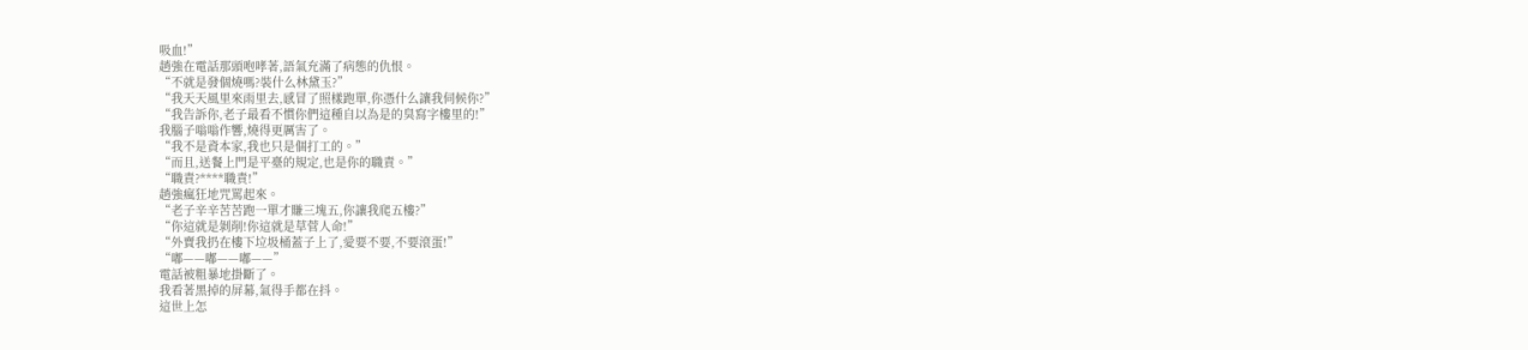吸血!”
趙強在電話那頭咆哮著,語氣充滿了病態的仇恨。
“不就是發個燒嗎?裝什么林黛玉?”
“我天天風里來雨里去,感冒了照樣跑單,你憑什么讓我伺候你?”
“我告訴你,老子最看不慣你們這種自以為是的臭寫字樓里的!”
我腦子嗡嗡作響,燒得更厲害了。
“我不是資本家,我也只是個打工的。”
“而且,送餐上門是平臺的規定,也是你的職責。”
“職責?****職責!”
趙強瘋狂地咒罵起來。
“老子辛辛苦苦跑一單才賺三塊五,你讓我爬五樓?”
“你這就是剝削!你這就是草菅人命!”
“外賣我扔在樓下垃圾桶蓋子上了,愛要不要,不要滾蛋!”
“嘟——嘟——嘟——”
電話被粗暴地掛斷了。
我看著黑掉的屏幕,氣得手都在抖。
這世上怎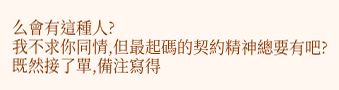么會有這種人?
我不求你同情,但最起碼的契約精神總要有吧?
既然接了單,備注寫得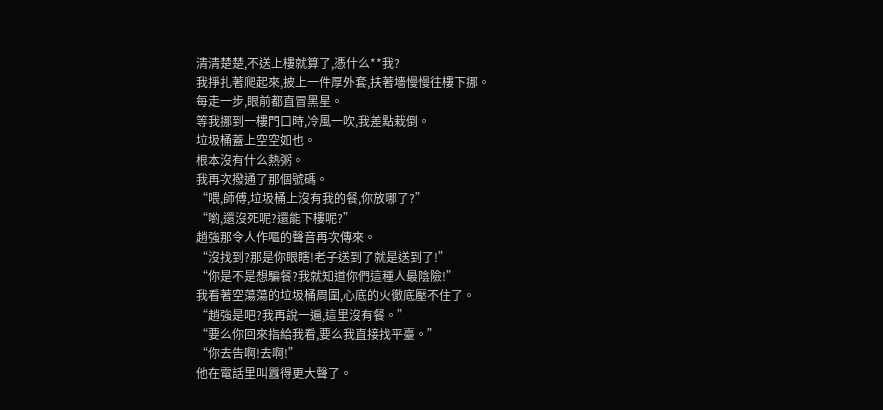清清楚楚,不送上樓就算了,憑什么**我?
我掙扎著爬起來,披上一件厚外套,扶著墻慢慢往樓下挪。
每走一步,眼前都直冒黑星。
等我挪到一樓門口時,冷風一吹,我差點栽倒。
垃圾桶蓋上空空如也。
根本沒有什么熱粥。
我再次撥通了那個號碼。
“喂,師傅,垃圾桶上沒有我的餐,你放哪了?”
“喲,還沒死呢?還能下樓呢?”
趙強那令人作嘔的聲音再次傳來。
“沒找到?那是你眼瞎!老子送到了就是送到了!”
“你是不是想騙餐?我就知道你們這種人最陰險!”
我看著空蕩蕩的垃圾桶周圍,心底的火徹底壓不住了。
“趙強是吧?我再說一遍,這里沒有餐。”
“要么你回來指給我看,要么我直接找平臺。”
“你去告啊!去啊!”
他在電話里叫囂得更大聲了。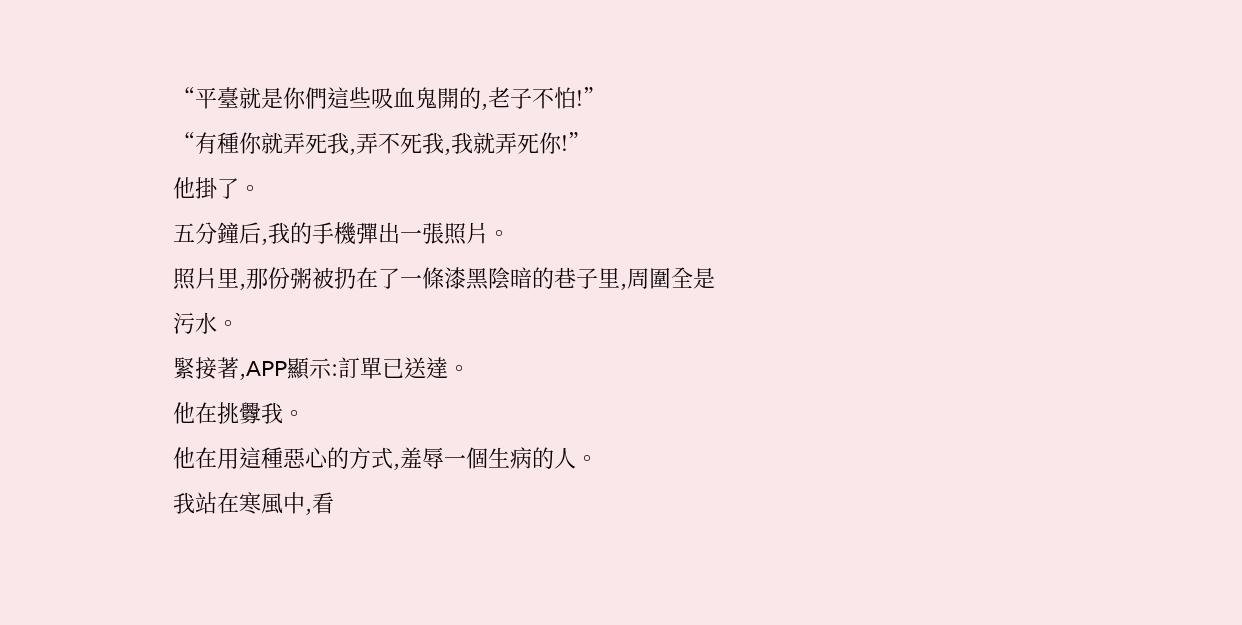“平臺就是你們這些吸血鬼開的,老子不怕!”
“有種你就弄死我,弄不死我,我就弄死你!”
他掛了。
五分鐘后,我的手機彈出一張照片。
照片里,那份粥被扔在了一條漆黑陰暗的巷子里,周圍全是污水。
緊接著,APP顯示:訂單已送達。
他在挑釁我。
他在用這種惡心的方式,羞辱一個生病的人。
我站在寒風中,看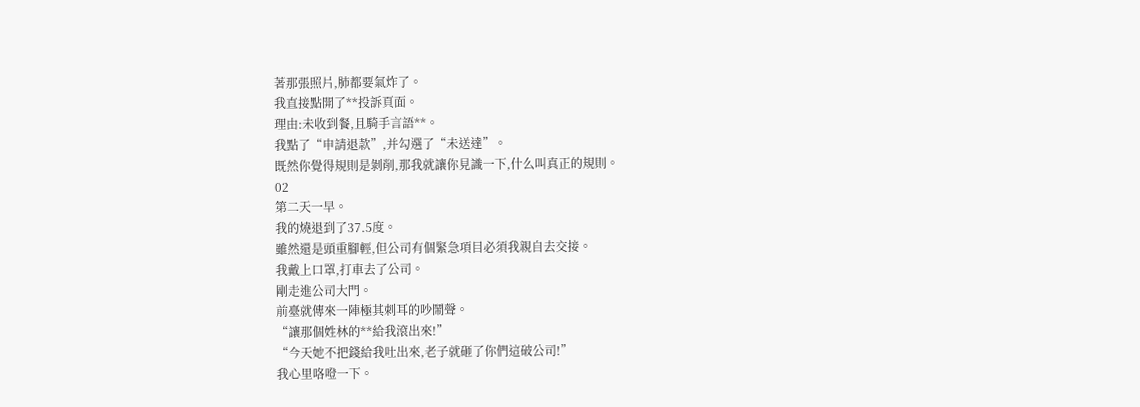著那張照片,肺都要氣炸了。
我直接點開了**投訴頁面。
理由:未收到餐,且騎手言語**。
我點了“申請退款”,并勾選了“未送達”。
既然你覺得規則是剝削,那我就讓你見識一下,什么叫真正的規則。
02
第二天一早。
我的燒退到了37.5度。
雖然還是頭重腳輕,但公司有個緊急項目必須我親自去交接。
我戴上口罩,打車去了公司。
剛走進公司大門。
前臺就傳來一陣極其刺耳的吵鬧聲。
“讓那個姓林的**給我滾出來!”
“今天她不把錢給我吐出來,老子就砸了你們這破公司!”
我心里咯噔一下。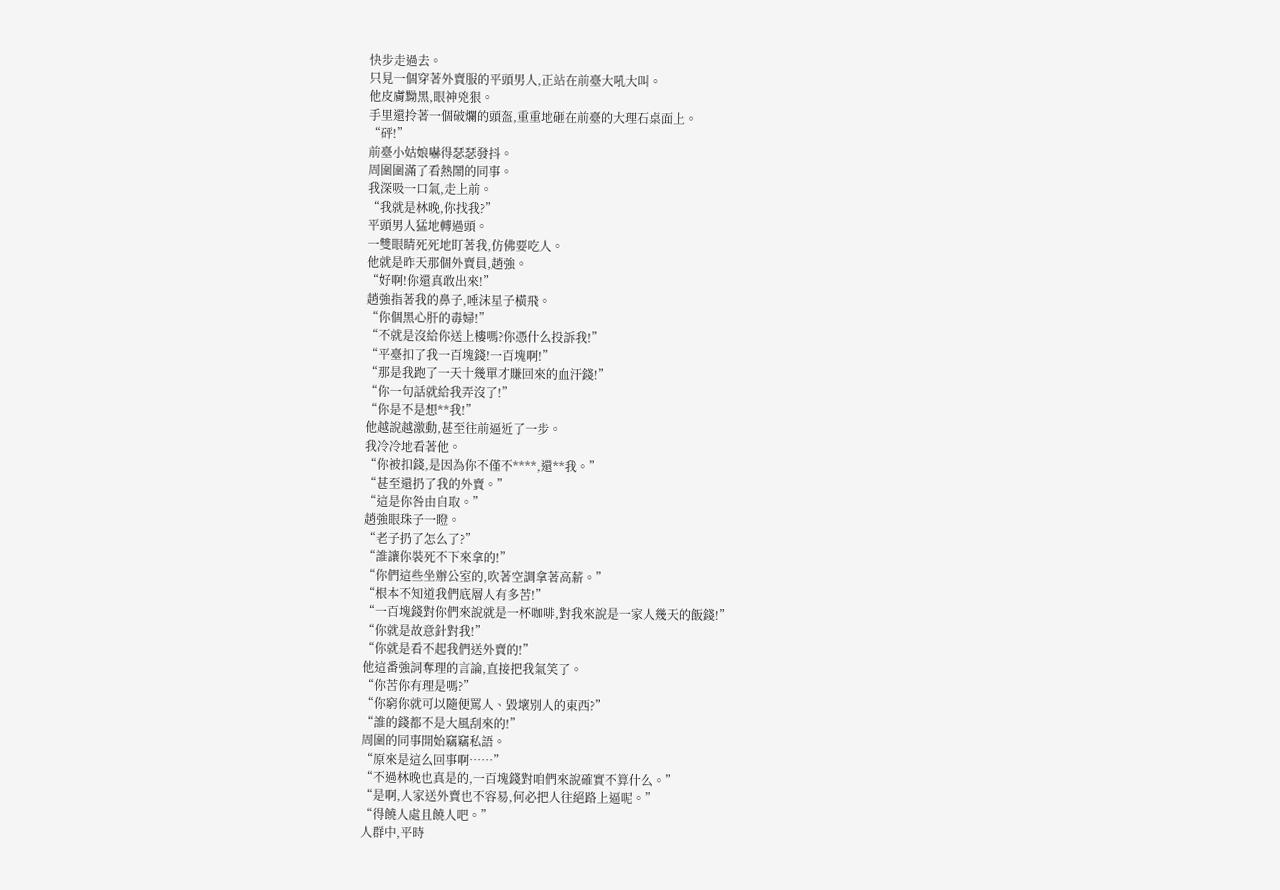快步走過去。
只見一個穿著外賣服的平頭男人,正站在前臺大吼大叫。
他皮膚黝黑,眼神兇狠。
手里還拎著一個破爛的頭盔,重重地砸在前臺的大理石桌面上。
“砰!”
前臺小姑娘嚇得瑟瑟發抖。
周圍圍滿了看熱鬧的同事。
我深吸一口氣,走上前。
“我就是林晚,你找我?”
平頭男人猛地轉過頭。
一雙眼睛死死地盯著我,仿佛要吃人。
他就是昨天那個外賣員,趙強。
“好啊!你還真敢出來!”
趙強指著我的鼻子,唾沫星子橫飛。
“你個黑心肝的毒婦!”
“不就是沒給你送上樓嗎?你憑什么投訴我!”
“平臺扣了我一百塊錢!一百塊啊!”
“那是我跑了一天十幾單才賺回來的血汗錢!”
“你一句話就給我弄沒了!”
“你是不是想**我!”
他越說越激動,甚至往前逼近了一步。
我冷冷地看著他。
“你被扣錢,是因為你不僅不****,還**我。”
“甚至還扔了我的外賣。”
“這是你咎由自取。”
趙強眼珠子一瞪。
“老子扔了怎么了?”
“誰讓你裝死不下來拿的!”
“你們這些坐辦公室的,吹著空調拿著高薪。”
“根本不知道我們底層人有多苦!”
“一百塊錢對你們來說就是一杯咖啡,對我來說是一家人幾天的飯錢!”
“你就是故意針對我!”
“你就是看不起我們送外賣的!”
他這番強詞奪理的言論,直接把我氣笑了。
“你苦你有理是嗎?”
“你窮你就可以隨便罵人、毀壞別人的東西?”
“誰的錢都不是大風刮來的!”
周圍的同事開始竊竊私語。
“原來是這么回事啊……”
“不過林晚也真是的,一百塊錢對咱們來說確實不算什么。”
“是啊,人家送外賣也不容易,何必把人往絕路上逼呢。”
“得饒人處且饒人吧。”
人群中,平時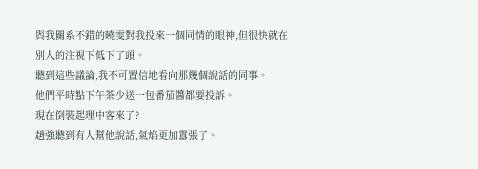與我關系不錯的曉雯對我投來一個同情的眼神,但很快就在別人的注視下低下了頭。
聽到這些議論,我不可置信地看向那幾個說話的同事。
他們平時點下午茶少送一包番茄醬都要投訴。
現在倒裝起理中客來了?
趙強聽到有人幫他說話,氣焰更加囂張了。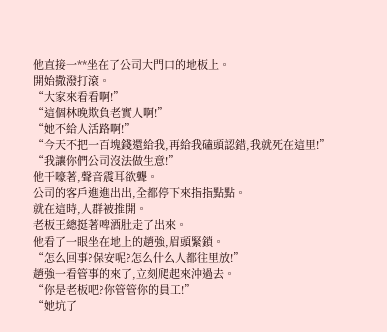他直接一**坐在了公司大門口的地板上。
開始撒潑打滾。
“大家來看看啊!”
“這個林晚欺負老實人啊!”
“她不給人活路啊!”
“今天不把一百塊錢還給我,再給我磕頭認錯,我就死在這里!”
“我讓你們公司沒法做生意!”
他干嚎著,聲音震耳欲聾。
公司的客戶進進出出,全都停下來指指點點。
就在這時,人群被推開。
老板王總挺著啤酒肚走了出來。
他看了一眼坐在地上的趙強,眉頭緊鎖。
“怎么回事?保安呢?怎么什么人都往里放!”
趙強一看管事的來了,立刻爬起來沖過去。
“你是老板吧?你管管你的員工!”
“她坑了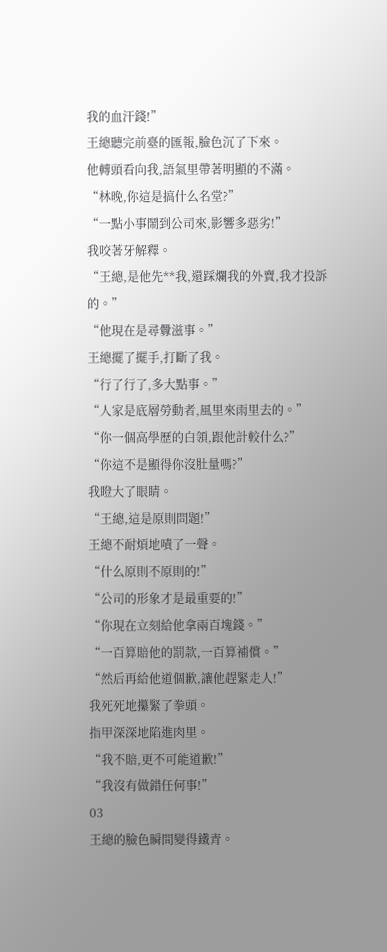我的血汗錢!”
王總聽完前臺的匯報,臉色沉了下來。
他轉頭看向我,語氣里帶著明顯的不滿。
“林晚,你這是搞什么名堂?”
“一點小事鬧到公司來,影響多惡劣!”
我咬著牙解釋。
“王總,是他先**我,還踩爛我的外賣,我才投訴的。”
“他現在是尋釁滋事。”
王總擺了擺手,打斷了我。
“行了行了,多大點事。”
“人家是底層勞動者,風里來雨里去的。”
“你一個高學歷的白領,跟他計較什么?”
“你這不是顯得你沒肚量嗎?”
我瞪大了眼睛。
“王總,這是原則問題!”
王總不耐煩地嘖了一聲。
“什么原則不原則的!”
“公司的形象才是最重要的!”
“你現在立刻給他拿兩百塊錢。”
“一百算賠他的罰款,一百算補償。”
“然后再給他道個歉,讓他趕緊走人!”
我死死地攥緊了拳頭。
指甲深深地陷進肉里。
“我不賠,更不可能道歉!”
“我沒有做錯任何事!”
03
王總的臉色瞬間變得鐵青。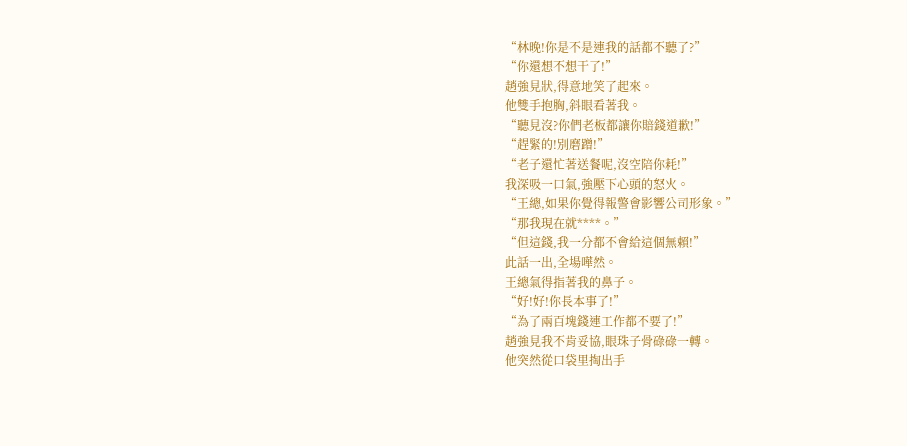“林晚!你是不是連我的話都不聽了?”
“你還想不想干了!”
趙強見狀,得意地笑了起來。
他雙手抱胸,斜眼看著我。
“聽見沒?你們老板都讓你賠錢道歉!”
“趕緊的!別磨蹭!”
“老子還忙著送餐呢,沒空陪你耗!”
我深吸一口氣,強壓下心頭的怒火。
“王總,如果你覺得報警會影響公司形象。”
“那我現在就****。”
“但這錢,我一分都不會給這個無賴!”
此話一出,全場嘩然。
王總氣得指著我的鼻子。
“好!好!你長本事了!”
“為了兩百塊錢連工作都不要了!”
趙強見我不肯妥協,眼珠子骨碌碌一轉。
他突然從口袋里掏出手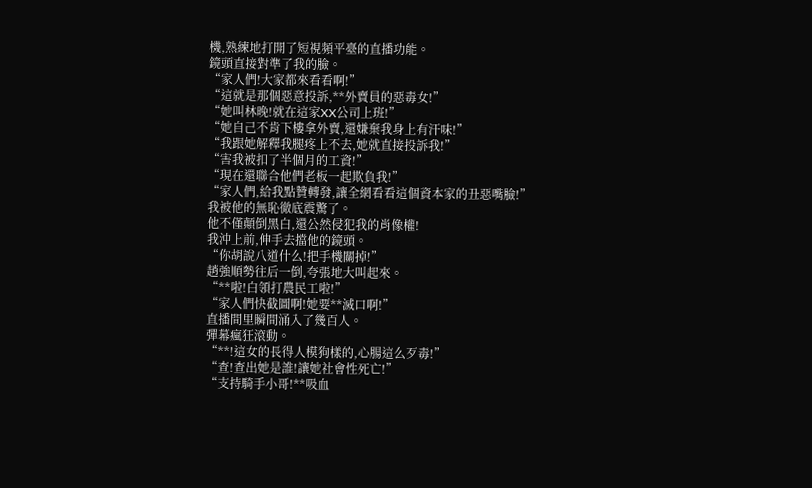機,熟練地打開了短視頻平臺的直播功能。
鏡頭直接對準了我的臉。
“家人們!大家都來看看啊!”
“這就是那個惡意投訴,**外賣員的惡毒女!”
“她叫林晚!就在這家XX公司上班!”
“她自己不肯下樓拿外賣,還嫌棄我身上有汗味!”
“我跟她解釋我腿疼上不去,她就直接投訴我!”
“害我被扣了半個月的工資!”
“現在還聯合他們老板一起欺負我!”
“家人們,給我點贊轉發,讓全網看看這個資本家的丑惡嘴臉!”
我被他的無恥徹底震驚了。
他不僅顛倒黑白,還公然侵犯我的肖像權!
我沖上前,伸手去擋他的鏡頭。
“你胡說八道什么!把手機關掉!”
趙強順勢往后一倒,夸張地大叫起來。
“**啦!白領打農民工啦!”
“家人們快截圖啊!她要**滅口啊!”
直播間里瞬間涌入了幾百人。
彈幕瘋狂滾動。
“**!這女的長得人模狗樣的,心腸這么歹毒!”
“查!查出她是誰!讓她社會性死亡!”
“支持騎手小哥!**吸血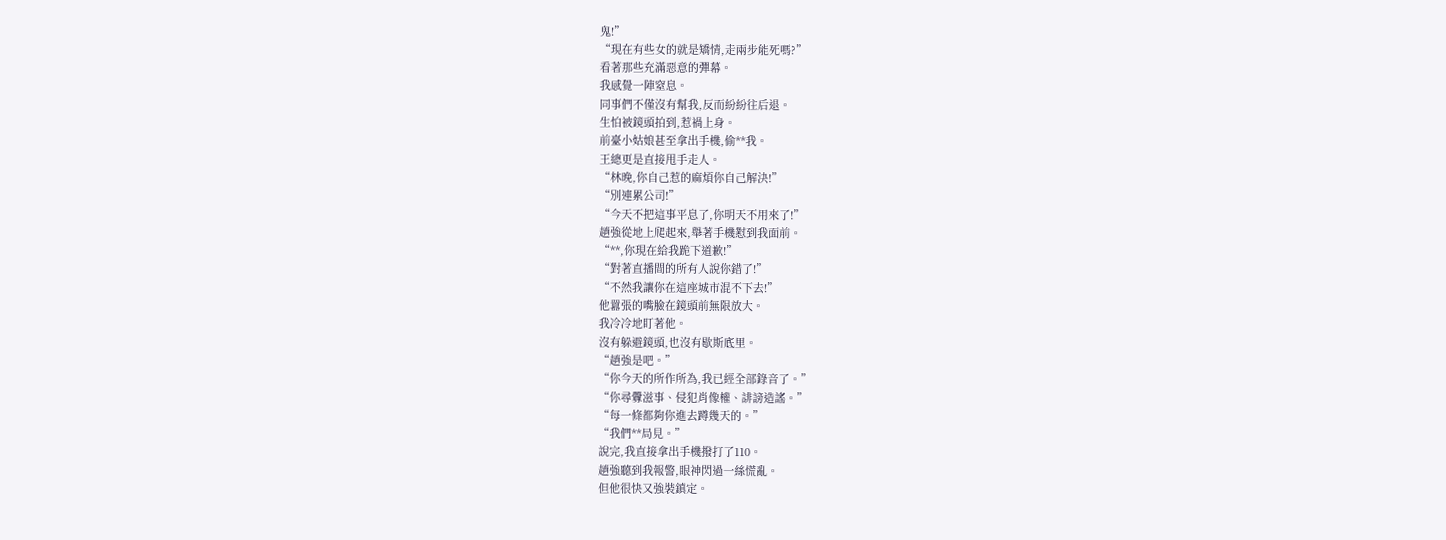鬼!”
“現在有些女的就是矯情,走兩步能死嗎?”
看著那些充滿惡意的彈幕。
我感覺一陣窒息。
同事們不僅沒有幫我,反而紛紛往后退。
生怕被鏡頭拍到,惹禍上身。
前臺小姑娘甚至拿出手機,偷**我。
王總更是直接甩手走人。
“林晚,你自己惹的麻煩你自己解決!”
“別連累公司!”
“今天不把這事平息了,你明天不用來了!”
趙強從地上爬起來,舉著手機懟到我面前。
“**,你現在給我跪下道歉!”
“對著直播間的所有人說你錯了!”
“不然我讓你在這座城市混不下去!”
他囂張的嘴臉在鏡頭前無限放大。
我冷冷地盯著他。
沒有躲避鏡頭,也沒有歇斯底里。
“趙強是吧。”
“你今天的所作所為,我已經全部錄音了。”
“你尋釁滋事、侵犯肖像權、誹謗造謠。”
“每一條都夠你進去蹲幾天的。”
“我們**局見。”
說完,我直接拿出手機撥打了110。
趙強聽到我報警,眼神閃過一絲慌亂。
但他很快又強裝鎮定。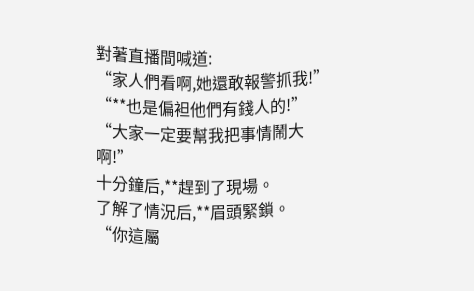對著直播間喊道:
“家人們看啊,她還敢報警抓我!”
“**也是偏袒他們有錢人的!”
“大家一定要幫我把事情鬧大啊!”
十分鐘后,**趕到了現場。
了解了情況后,**眉頭緊鎖。
“你這屬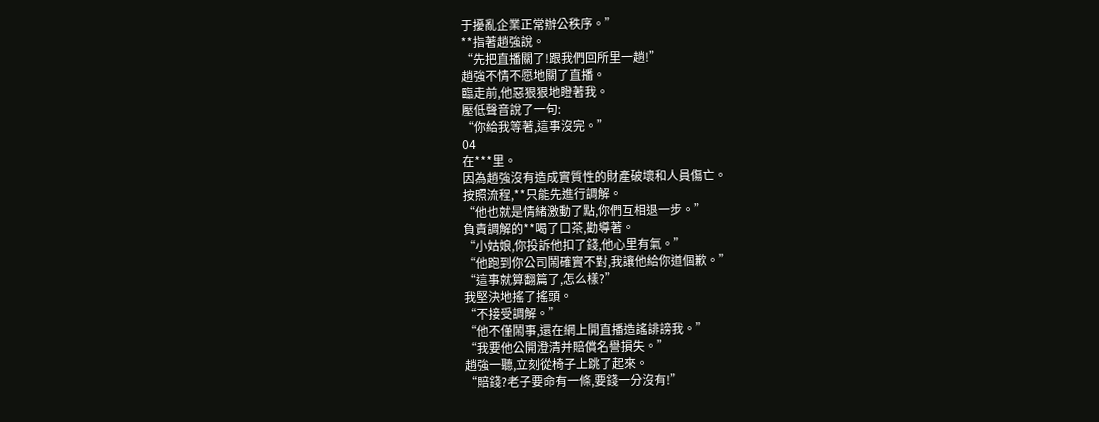于擾亂企業正常辦公秩序。”
**指著趙強說。
“先把直播關了!跟我們回所里一趟!”
趙強不情不愿地關了直播。
臨走前,他惡狠狠地瞪著我。
壓低聲音說了一句:
“你給我等著,這事沒完。”
04
在***里。
因為趙強沒有造成實質性的財產破壞和人員傷亡。
按照流程,**只能先進行調解。
“他也就是情緒激動了點,你們互相退一步。”
負責調解的**喝了口茶,勸導著。
“小姑娘,你投訴他扣了錢,他心里有氣。”
“他跑到你公司鬧確實不對,我讓他給你道個歉。”
“這事就算翻篇了,怎么樣?”
我堅決地搖了搖頭。
“不接受調解。”
“他不僅鬧事,還在網上開直播造謠誹謗我。”
“我要他公開澄清并賠償名譽損失。”
趙強一聽,立刻從椅子上跳了起來。
“賠錢?老子要命有一條,要錢一分沒有!”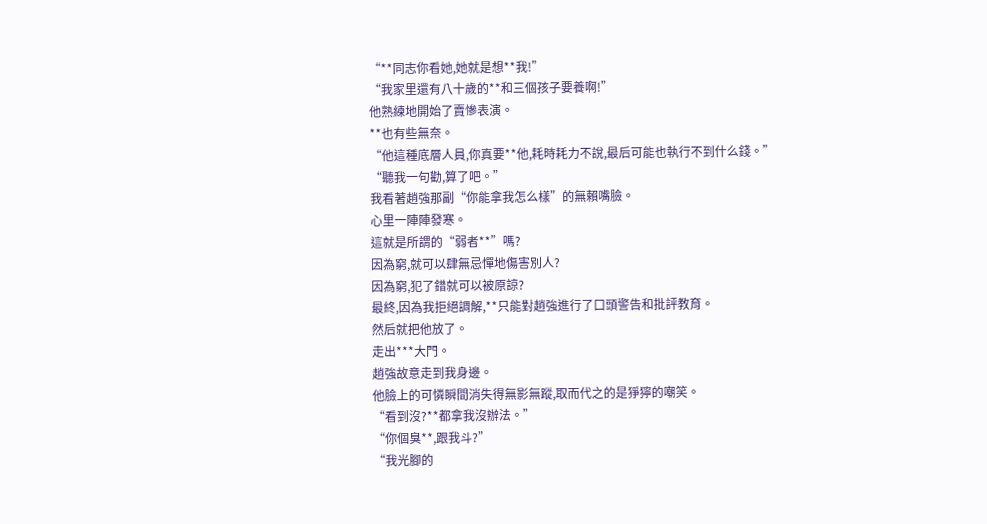“**同志你看她,她就是想**我!”
“我家里還有八十歲的**和三個孩子要養啊!”
他熟練地開始了賣慘表演。
**也有些無奈。
“他這種底層人員,你真要**他,耗時耗力不說,最后可能也執行不到什么錢。”
“聽我一句勸,算了吧。”
我看著趙強那副“你能拿我怎么樣”的無賴嘴臉。
心里一陣陣發寒。
這就是所謂的“弱者**”嗎?
因為窮,就可以肆無忌憚地傷害別人?
因為窮,犯了錯就可以被原諒?
最終,因為我拒絕調解,**只能對趙強進行了口頭警告和批評教育。
然后就把他放了。
走出***大門。
趙強故意走到我身邊。
他臉上的可憐瞬間消失得無影無蹤,取而代之的是猙獰的嘲笑。
“看到沒?**都拿我沒辦法。”
“你個臭**,跟我斗?”
“我光腳的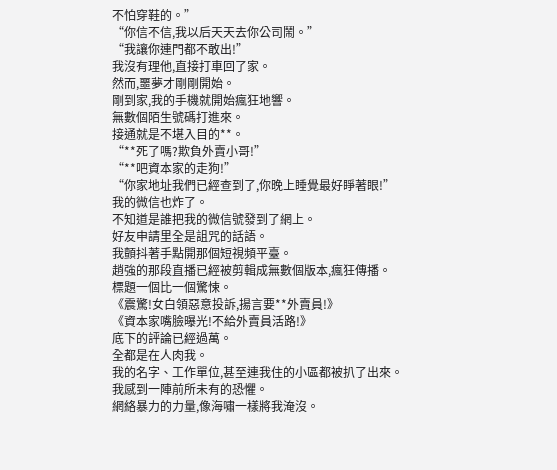不怕穿鞋的。”
“你信不信,我以后天天去你公司鬧。”
“我讓你連門都不敢出!”
我沒有理他,直接打車回了家。
然而,噩夢才剛剛開始。
剛到家,我的手機就開始瘋狂地響。
無數個陌生號碼打進來。
接通就是不堪入目的**。
“**死了嗎?欺負外賣小哥!”
“**吧資本家的走狗!”
“你家地址我們已經查到了,你晚上睡覺最好睜著眼!”
我的微信也炸了。
不知道是誰把我的微信號發到了網上。
好友申請里全是詛咒的話語。
我顫抖著手點開那個短視頻平臺。
趙強的那段直播已經被剪輯成無數個版本,瘋狂傳播。
標題一個比一個驚悚。
《震驚!女白領惡意投訴,揚言要**外賣員!》
《資本家嘴臉曝光!不給外賣員活路!》
底下的評論已經過萬。
全都是在人肉我。
我的名字、工作單位,甚至連我住的小區都被扒了出來。
我感到一陣前所未有的恐懼。
網絡暴力的力量,像海嘯一樣將我淹沒。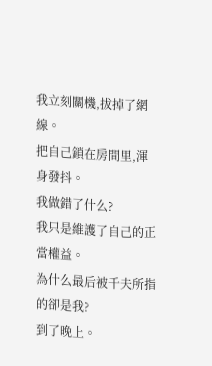我立刻關機,拔掉了網線。
把自己鎖在房間里,渾身發抖。
我做錯了什么?
我只是維護了自己的正當權益。
為什么最后被千夫所指的卻是我?
到了晚上。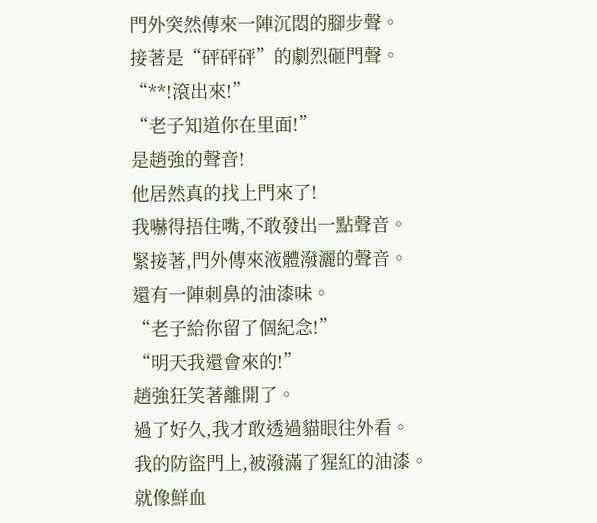門外突然傳來一陣沉悶的腳步聲。
接著是“砰砰砰”的劇烈砸門聲。
“**!滾出來!”
“老子知道你在里面!”
是趙強的聲音!
他居然真的找上門來了!
我嚇得捂住嘴,不敢發出一點聲音。
緊接著,門外傳來液體潑灑的聲音。
還有一陣刺鼻的油漆味。
“老子給你留了個紀念!”
“明天我還會來的!”
趙強狂笑著離開了。
過了好久,我才敢透過貓眼往外看。
我的防盜門上,被潑滿了猩紅的油漆。
就像鮮血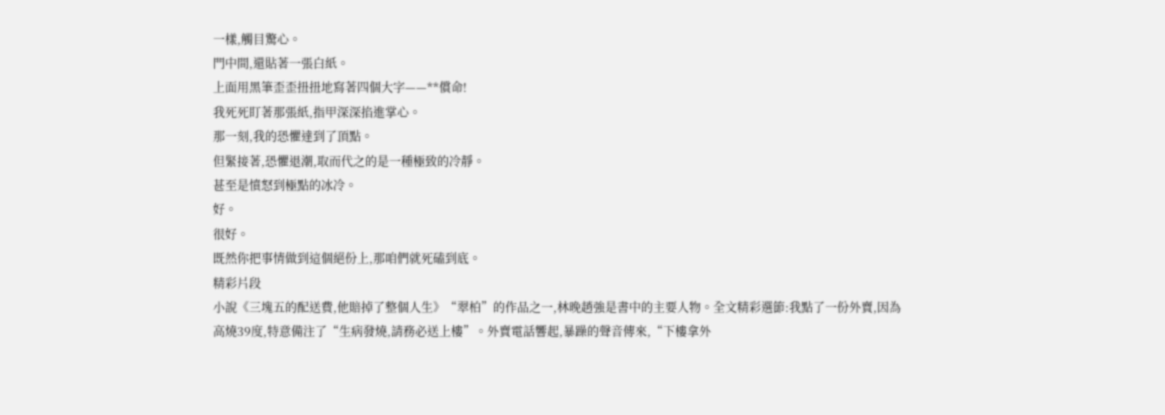一樣,觸目驚心。
門中間,還貼著一張白紙。
上面用黑筆歪歪扭扭地寫著四個大字——**償命!
我死死盯著那張紙,指甲深深掐進掌心。
那一刻,我的恐懼達到了頂點。
但緊接著,恐懼退潮,取而代之的是一種極致的冷靜。
甚至是憤怒到極點的冰冷。
好。
很好。
既然你把事情做到這個絕份上,那咱們就死磕到底。
精彩片段
小說《三塊五的配送費,他賠掉了整個人生》“翠柏”的作品之一,林晚趙強是書中的主要人物。全文精彩選節:我點了一份外賣,因為高燒39度,特意備注了“生病發燒,請務必送上樓”。外賣電話響起,暴躁的聲音傳來,“下樓拿外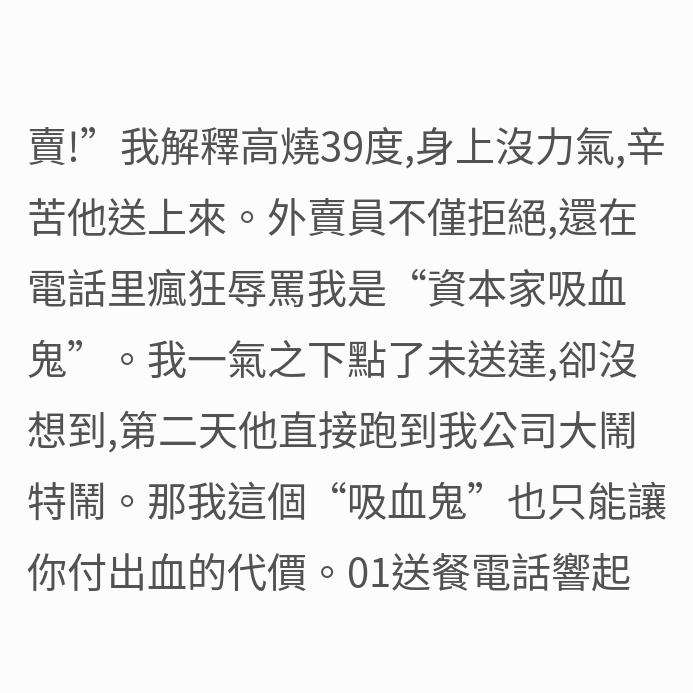賣!”我解釋高燒39度,身上沒力氣,辛苦他送上來。外賣員不僅拒絕,還在電話里瘋狂辱罵我是“資本家吸血鬼”。我一氣之下點了未送達,卻沒想到,第二天他直接跑到我公司大鬧特鬧。那我這個“吸血鬼”也只能讓你付出血的代價。01送餐電話響起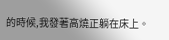的時候,我發著高燒正躺在床上。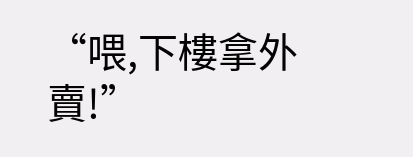“喂,下樓拿外賣!”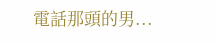電話那頭的男...